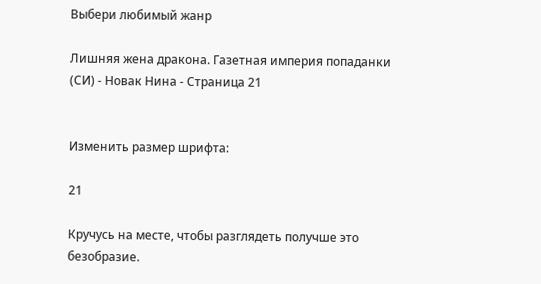Выбери любимый жанр

Лишняя жена дракона. Газетная империя попаданки (СИ) - Новак Нина - Страница 21


Изменить размер шрифта:

21

Кручусь на месте, чтобы разглядеть получше это безобразие.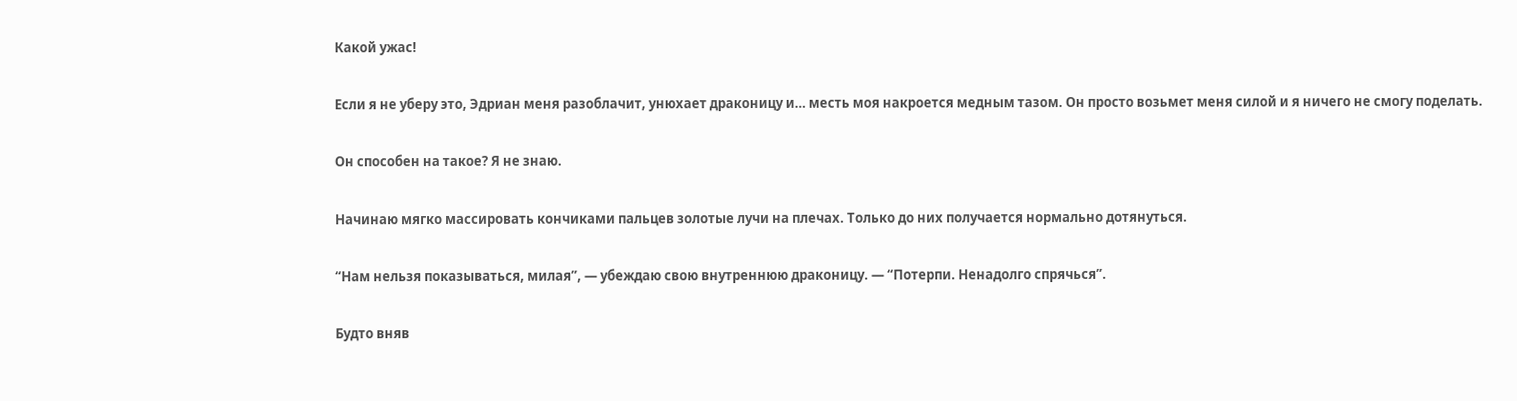Какой ужас!

Если я не уберу это, Эдриан меня разоблачит, унюхает драконицу и… месть моя накроется медным тазом. Он просто возьмет меня силой и я ничего не смогу поделать.

Он способен на такое? Я не знаю.

Начинаю мягко массировать кончиками пальцев золотые лучи на плечах. Только до них получается нормально дотянуться.

“Нам нельзя показываться, милая”, — убеждаю свою внутреннюю драконицу. — “Потерпи. Ненадолго спрячься”.

Будто вняв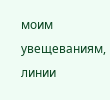моим увещеваниям, линии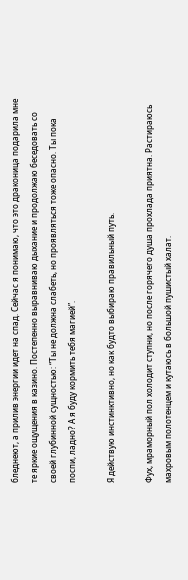бледнеют, а прилив энергии идет на спад. Сейчас я понимаю, что это драконица подарила мне те яркие ощущения в казино. Постепенно выравниваю дыхание и продолжаю беседовать со своей глубинной сущностью: “Ты не должна слабеть, но проявляться тоже опасно. Ты пока поспи, ладно? А я буду кормить тебя магией”.

Я действую инстинктивно, но как будто выбираю правильный путь.

Фух, мраморный пол холодит ступни, но после горячего душа прохлада приятна. Растираюсь махровым полотенцем и кутаюсь в большой пушистый халат.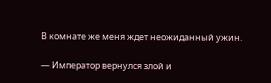В комнате же меня ждет неожиданный ужин.

— Император вернулся злой и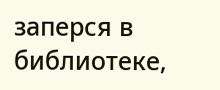заперся в библиотеке,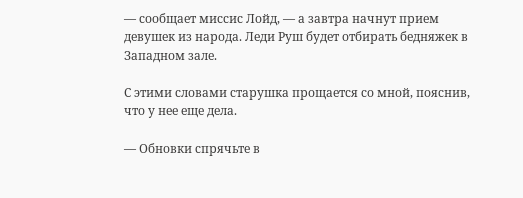— сообщает миссис Лойд, — а завтра начнут прием девушек из народа. Леди Руш будет отбирать бедняжек в Западном зале.

С этими словами старушка прощается со мной, пояснив, что у нее еще дела.

— Обновки спрячьте в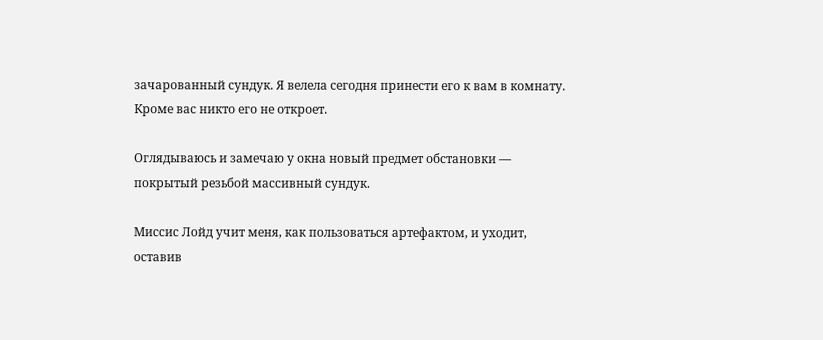зачарованный сундук. Я велела сегодня принести его к вам в комнату. Кроме вас никто его не откроет.

Оглядываюсь и замечаю у окна новый предмет обстановки — покрытый резьбой массивный сундук.

Миссис Лойд учит меня, как пользоваться артефактом, и уходит, оставив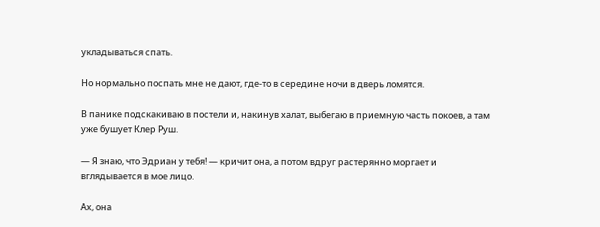укладываться спать.

Но нормально поспать мне не дают, где-то в середине ночи в дверь ломятся.

В панике подскакиваю в постели и, накинув халат, выбегаю в приемную часть покоев, а там уже бушует Клер Руш.

— Я знаю, что Эдриан у тебя! — кричит она, а потом вдруг растерянно моргает и вглядывается в мое лицо.

Ах, она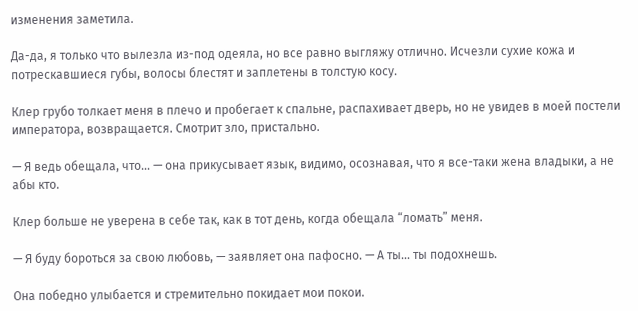изменения заметила.

Да-да, я только что вылезла из-под одеяла, но все равно выгляжу отлично. Исчезли сухие кожа и потрескавшиеся губы, волосы блестят и заплетены в толстую косу.

Клер грубо толкает меня в плечо и пробегает к спальне, распахивает дверь, но не увидев в моей постели императора, возвращается. Смотрит зло, пристально.

— Я ведь обещала, что… — она прикусывает язык, видимо, осознавая, что я все-таки жена владыки, а не абы кто.

Клер больше не уверена в себе так, как в тот день, когда обещала “ломать” меня.

— Я буду бороться за свою любовь, — заявляет она пафосно. — А ты… ты подохнешь.

Она победно улыбается и стремительно покидает мои покои.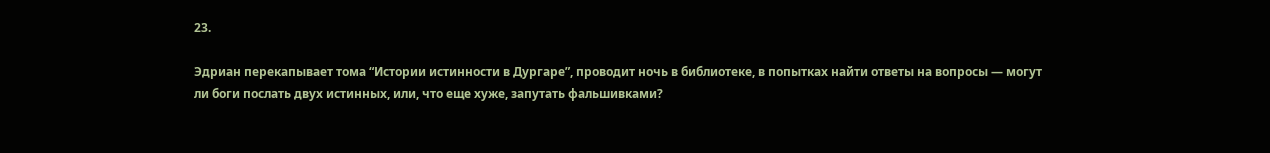23.

Эдриан перекапывает тома “Истории истинности в Дургаре”, проводит ночь в библиотеке, в попытках найти ответы на вопросы — могут ли боги послать двух истинных, или, что еще хуже, запутать фальшивками?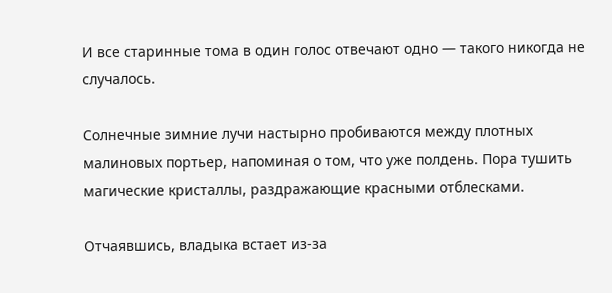И все старинные тома в один голос отвечают одно — такого никогда не случалось.

Солнечные зимние лучи настырно пробиваются между плотных малиновых портьер, напоминая о том, что уже полдень. Пора тушить магические кристаллы, раздражающие красными отблесками.

Отчаявшись, владыка встает из-за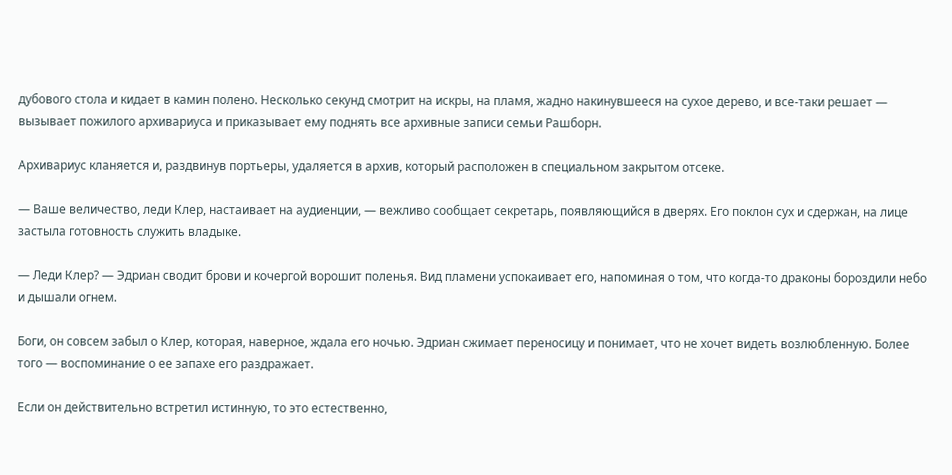дубового стола и кидает в камин полено. Несколько секунд смотрит на искры, на пламя, жадно накинувшееся на сухое дерево, и все-таки решает — вызывает пожилого архивариуса и приказывает ему поднять все архивные записи семьи Рашборн.

Архивариус кланяется и, раздвинув портьеры, удаляется в архив, который расположен в специальном закрытом отсеке.

— Ваше величество, леди Клер, настаивает на аудиенции, — вежливо сообщает секретарь, появляющийся в дверях. Его поклон сух и сдержан, на лице застыла готовность служить владыке.

— Леди Клер? — Эдриан сводит брови и кочергой ворошит поленья. Вид пламени успокаивает его, напоминая о том, что когда-то драконы бороздили небо и дышали огнем.

Боги, он совсем забыл о Клер, которая, наверное, ждала его ночью. Эдриан сжимает переносицу и понимает, что не хочет видеть возлюбленную. Более того — воспоминание о ее запахе его раздражает.

Если он действительно встретил истинную, то это естественно,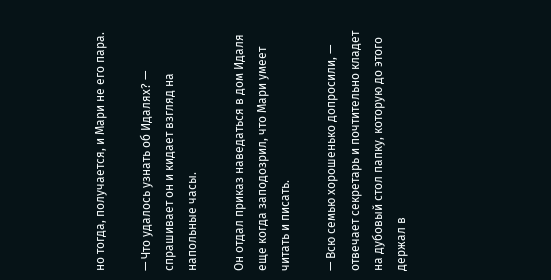но тогда, получается, и Мари не его пара.

— Что удалось узнать об Идалях? — спрашивает он и кидает взгляд на напольные часы.

Он отдал приказ наведаться в дом Идаля еще когда заподозрил, что Мари умеет читать и писать.

— Всю семью хорошенько допросили, — отвечает секретарь и почтительно кладет на дубовый стол папку, которую до этого держал в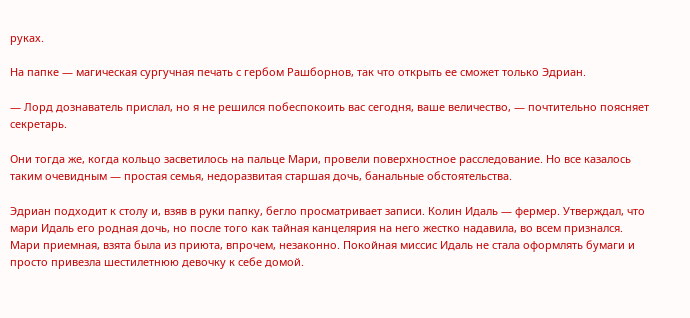руках.

На папке — магическая сургучная печать с гербом Рашборнов, так что открыть ее сможет только Эдриан.

— Лорд дознаватель прислал, но я не решился побеспокоить вас сегодня, ваше величество, — почтительно поясняет секретарь.

Они тогда же, когда кольцо засветилось на пальце Мари, провели поверхностное расследование. Но все казалось таким очевидным — простая семья, недоразвитая старшая дочь, банальные обстоятельства.

Эдриан подходит к столу и, взяв в руки папку, бегло просматривает записи. Колин Идаль — фермер. Утверждал, что мари Идаль его родная дочь, но после того как тайная канцелярия на него жестко надавила, во всем признался. Мари приемная, взята была из приюта, впрочем, незаконно. Покойная миссис Идаль не стала оформлять бумаги и просто привезла шестилетнюю девочку к себе домой.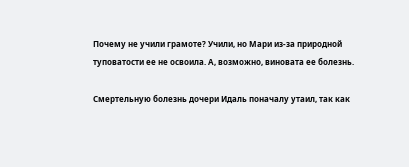Почему не учили грамоте? Учили, но Мари из-за природной туповатости ее не освоила. А, возможно, виновата ее болезнь.

Смертельную болезнь дочери Идаль поначалу утаил, так как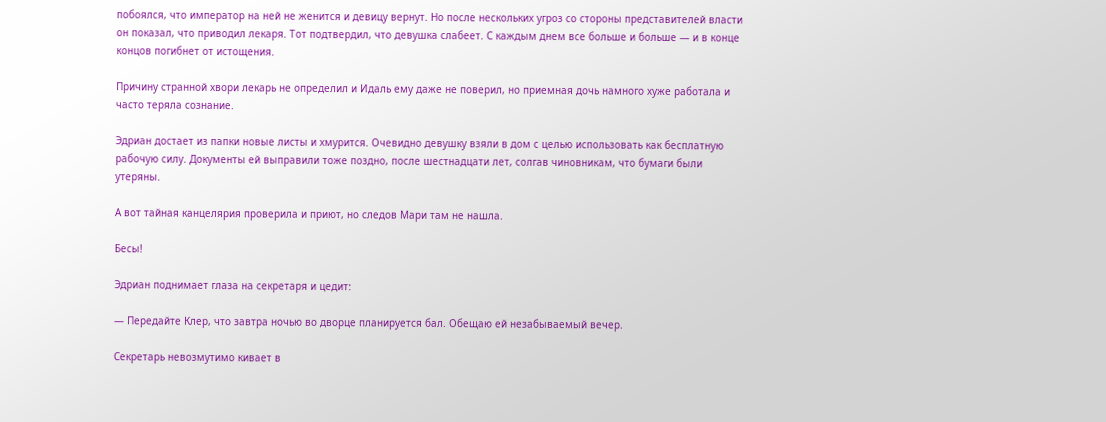побоялся, что император на ней не женится и девицу вернут. Но после нескольких угроз со стороны представителей власти он показал, что приводил лекаря. Тот подтвердил, что девушка слабеет. С каждым днем все больше и больше — и в конце концов погибнет от истощения.

Причину странной хвори лекарь не определил и Идаль ему даже не поверил, но приемная дочь намного хуже работала и часто теряла сознание.

Эдриан достает из папки новые листы и хмурится. Очевидно девушку взяли в дом с целью использовать как бесплатную рабочую силу. Документы ей выправили тоже поздно, после шестнадцати лет, солгав чиновникам, что бумаги были утеряны.

А вот тайная канцелярия проверила и приют, но следов Мари там не нашла.

Бесы!

Эдриан поднимает глаза на секретаря и цедит:

— Передайте Клер, что завтра ночью во дворце планируется бал. Обещаю ей незабываемый вечер.

Секретарь невозмутимо кивает в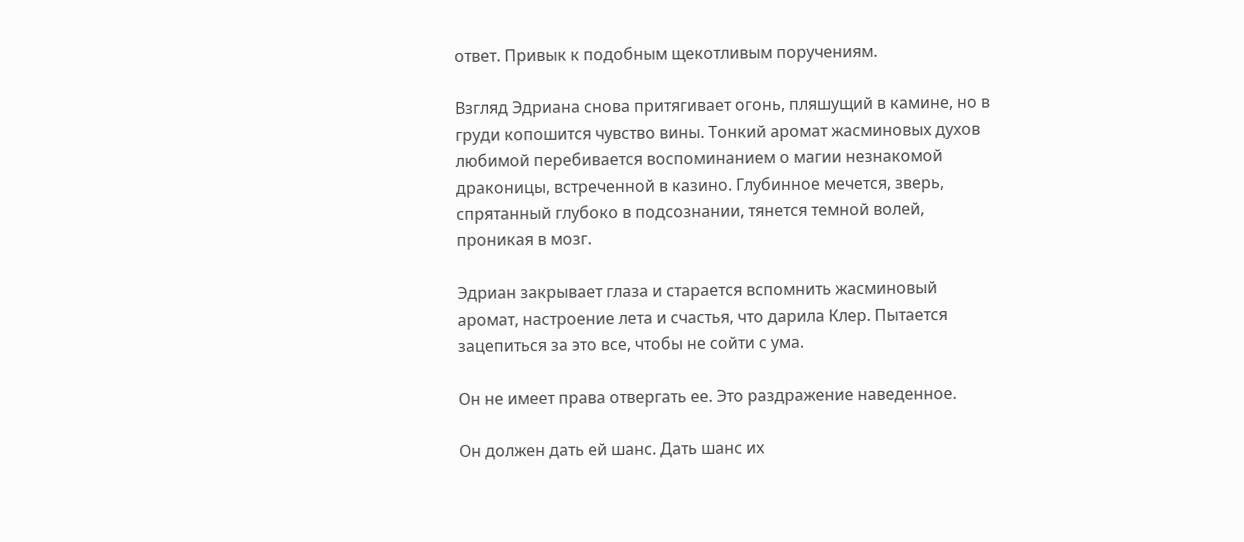ответ. Привык к подобным щекотливым поручениям.

Взгляд Эдриана снова притягивает огонь, пляшущий в камине, но в груди копошится чувство вины. Тонкий аромат жасминовых духов любимой перебивается воспоминанием о магии незнакомой драконицы, встреченной в казино. Глубинное мечется, зверь, спрятанный глубоко в подсознании, тянется темной волей, проникая в мозг.

Эдриан закрывает глаза и старается вспомнить жасминовый аромат, настроение лета и счастья, что дарила Клер. Пытается зацепиться за это все, чтобы не сойти с ума.

Он не имеет права отвергать ее. Это раздражение наведенное.

Он должен дать ей шанс. Дать шанс их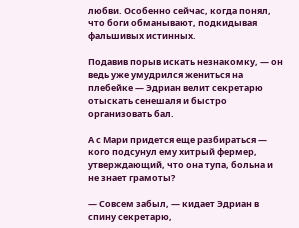любви. Особенно сейчас, когда понял, что боги обманывают, подкидывая фальшивых истинных.

Подавив порыв искать незнакомку, — он ведь уже умудрился жениться на плебейке — Эдриан велит секретарю отыскать сенешаля и быстро организовать бал.

А с Мари придется еще разбираться — кого подсунул ему хитрый фермер, утверждающий, что она тупа, больна и не знает грамоты?

— Совсем забыл, — кидает Эдриан в спину секретарю,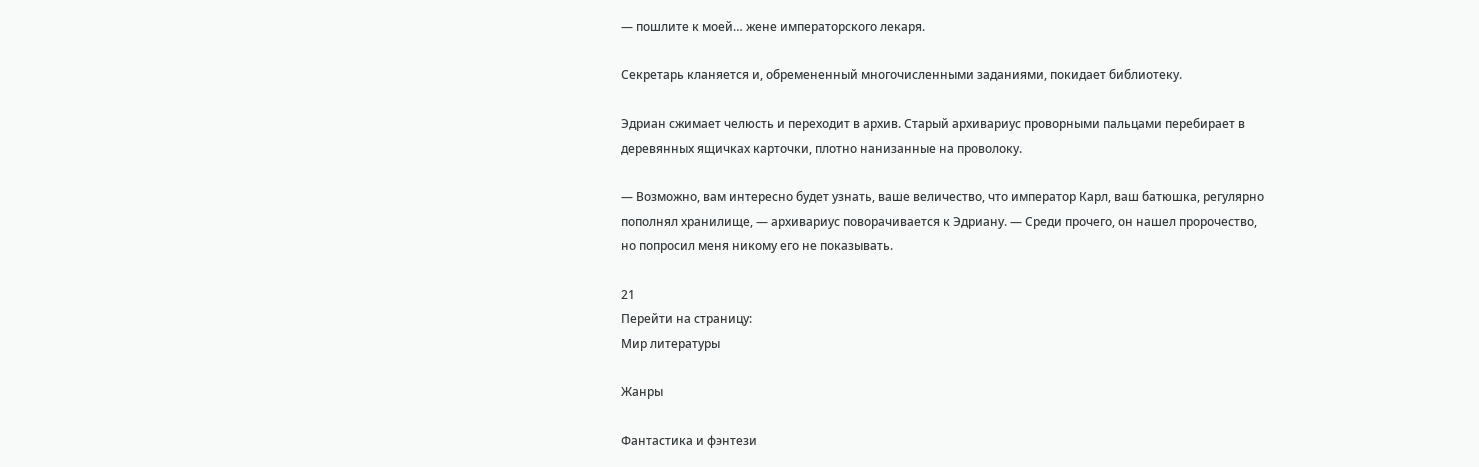— пошлите к моей… жене императорского лекаря.

Секретарь кланяется и, обремененный многочисленными заданиями, покидает библиотеку.

Эдриан сжимает челюсть и переходит в архив. Старый архивариус проворными пальцами перебирает в деревянных ящичках карточки, плотно нанизанные на проволоку.

— Возможно, вам интересно будет узнать, ваше величество, что император Карл, ваш батюшка, регулярно пополнял хранилище, — архивариус поворачивается к Эдриану. — Среди прочего, он нашел пророчество, но попросил меня никому его не показывать.

21
Перейти на страницу:
Мир литературы

Жанры

Фантастика и фэнтези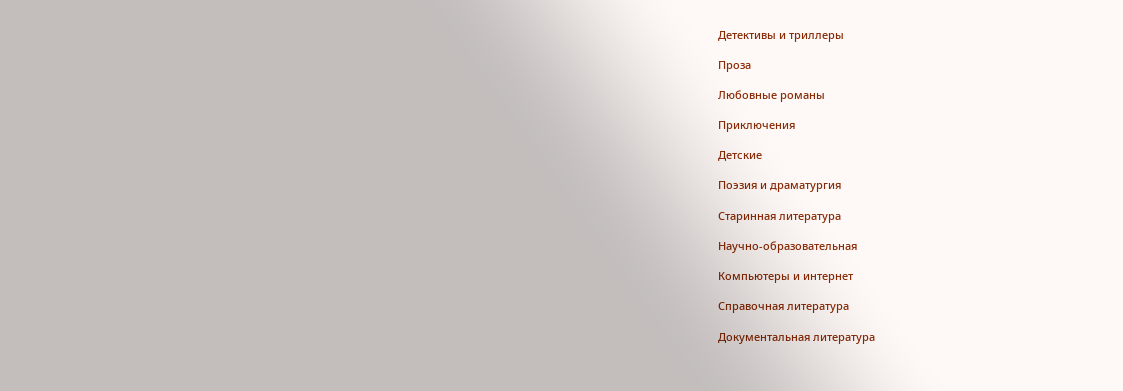Детективы и триллеры

Проза

Любовные романы

Приключения

Детские

Поэзия и драматургия

Старинная литература

Научно-образовательная

Компьютеры и интернет

Справочная литература

Документальная литература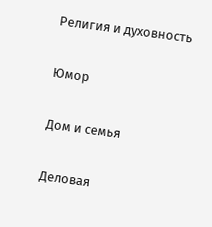Религия и духовность

Юмор

Дом и семья

Деловая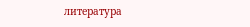литература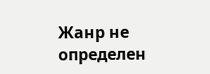Жанр не определен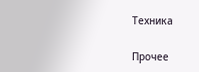Техника

Прочее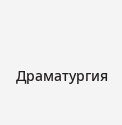Драматургия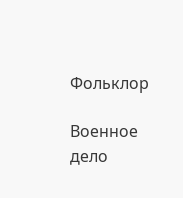Фольклор

Военное дело